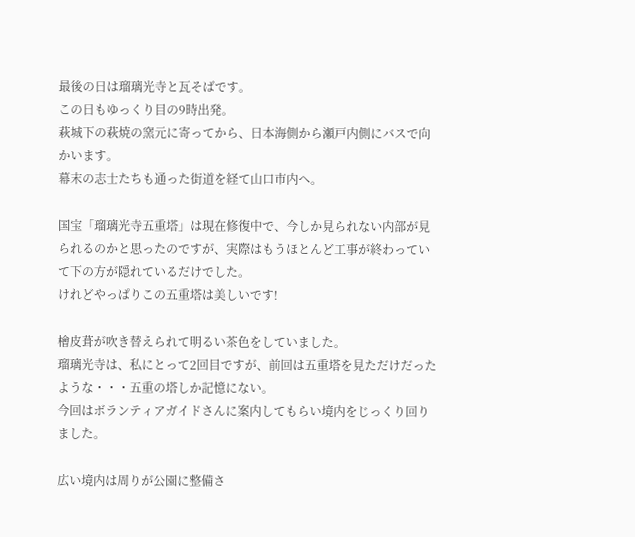最後の日は瑠璃光寺と瓦そばです。
この日もゆっくり目の9時出発。
萩城下の萩焼の窯元に寄ってから、日本海側から瀬戸内側にバスで向かいます。
幕末の志士たちも通った街道を経て山口市内へ。

国宝「瑠璃光寺五重塔」は現在修復中で、今しか見られない内部が見られるのかと思ったのですが、実際はもうほとんど工事が終わっていて下の方が隠れているだけでした。
けれどやっぱりこの五重塔は美しいです!

檜皮葺が吹き替えられて明るい茶色をしていました。
瑠璃光寺は、私にとって2回目ですが、前回は五重塔を見ただけだったような・・・五重の塔しか記憶にない。
今回はボランティアガイドさんに案内してもらい境内をじっくり回りました。

広い境内は周りが公園に整備さ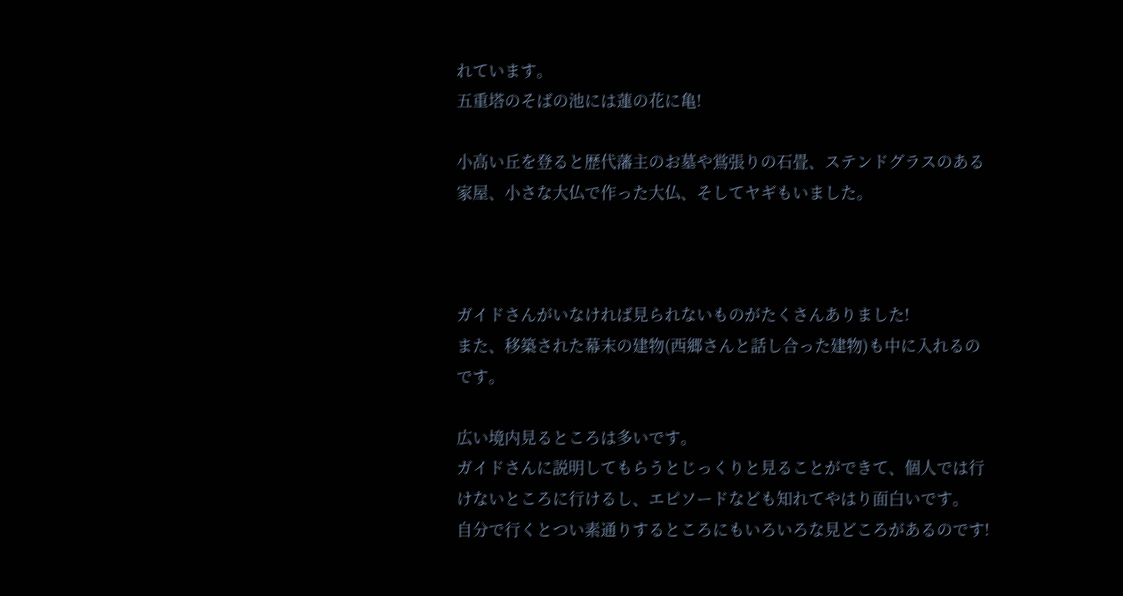れています。
五重塔のそばの池には蓮の花に亀!

小高い丘を登ると歴代藩主のお墓や鴬張りの石畳、ステンドグラスのある家屋、小さな大仏で作った大仏、そしてヤギもいました。



ガイドさんがいなければ見られないものがたくさんありました!
また、移築された幕末の建物(西郷さんと話し合った建物)も中に入れるのです。

広い境内見るところは多いです。
ガイドさんに説明してもらうとじっくりと見ることができて、個人では行けないところに行けるし、エピソードなども知れてやはり面白いです。
自分で行くとつい素通りするところにもいろいろな見どころがあるのです!